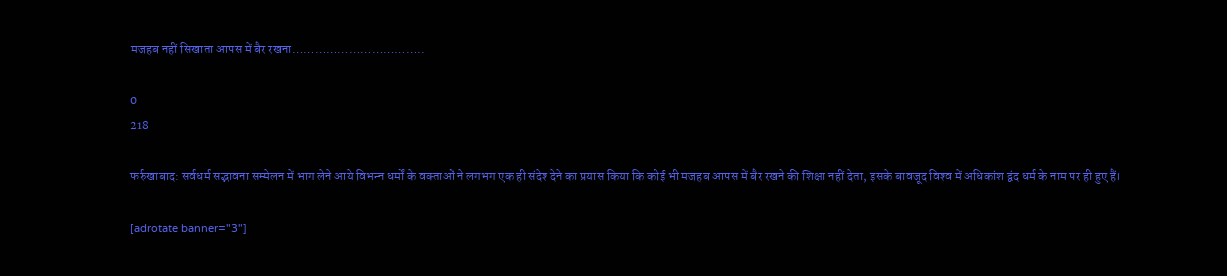मजहब नहीं सिखाता आपस में बैर रखना……………………………..

0
218

फर्रुखाबाद: सर्वधर्म सद्भावना सम्‍मेलन में भाग लेने आये विभन्‍न धर्मों के वक्‍ताओं ने लगभग एक ही संदेश्‍ देने का प्रयास किया कि कोई भी मजहब आपस में बैर रखने की शिक्षा नहीं देता, इसके बावजूद विश्‍व में अधिकांश द्वंद धर्म के नाम पर ही हुए हैं।

[adrotate banner="3"]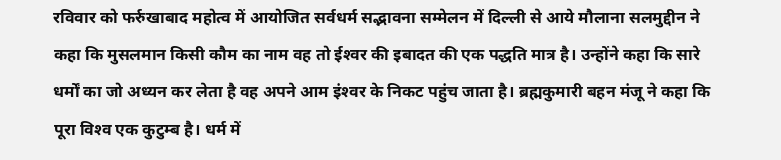रविवार को फर्रुखाबाद महोत्‍व में आयोजित सर्वधर्म सद्भावना सम्‍मेलन में दिल्‍ली से आये मौलाना सलमुद्दीन ने कहा कि मुसलमान किसी कौम का नाम वह तो ईश्‍वर की इबादत की एक पद्धति मात्र है। उन्‍होंने कहा कि सारे धर्मों का जो अध्‍यन कर लेता है वह अपने आम इंश्‍वर के निकट पहुंच जाता है। ब्रह्मकुमारी बहन मंजू ने कहा कि पूरा विश्‍व एक कुटुम्‍ब है। धर्म में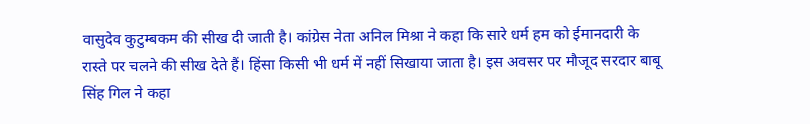वासुदेव कुटुम्‍बकम की सीख दी जाती है। कांग्रेस नेता अनिल मिश्रा ने कहा कि सारे धर्म हम को ईमानदारी के रास्‍ते पर चलने की सीख देते हैं। हिंसा किसी भी धर्म में नहीं सिखाया जाता है। इस अवसर पर मौजूद सरदार बाबू सिंह गिल ने कहा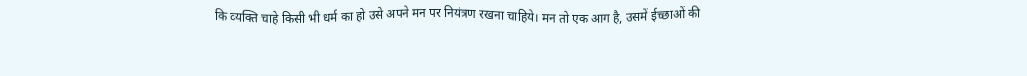कि व्‍यक्ति चाहे किसी भी धर्म का हो उसे अपने मन पर नियंत्रण रखना चाहिये। मन तो एक आग है, उसमें ईच्‍छाओं की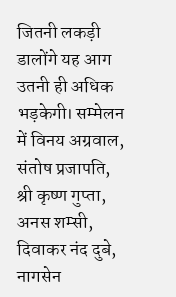जितनी लकड़ी डालोंगे यह आग उतनी ही अधिक भड़केगी। सम्‍मेलन में विनय अग्रवाल, संतोष प्रजापति, श्री कृष्‍ण गुप्‍ता, अनस शम्‍सी, दिवाकर नंद दुबे, नागसेन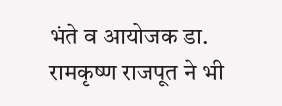भंते व आयोजक डा. रामकृष्‍ण राजपूत ने भी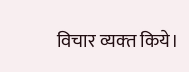विचार व्‍यक्‍त किये।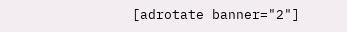[adrotate banner="2"]